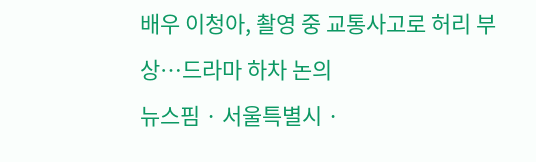배우 이청아, 촬영 중 교통사고로 허리 부상…드라마 하차 논의
뉴스핌 · 서울특별시 ·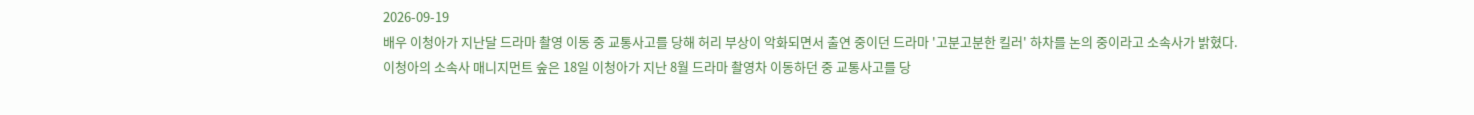2026-09-19
배우 이청아가 지난달 드라마 촬영 이동 중 교통사고를 당해 허리 부상이 악화되면서 출연 중이던 드라마 '고분고분한 킬러' 하차를 논의 중이라고 소속사가 밝혔다.
이청아의 소속사 매니지먼트 숲은 18일 이청아가 지난 8월 드라마 촬영차 이동하던 중 교통사고를 당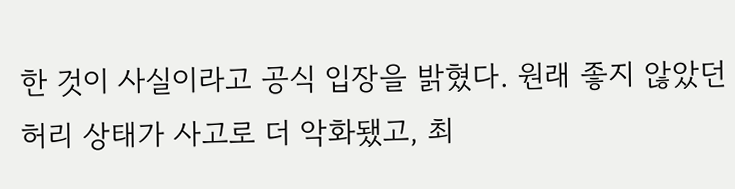한 것이 사실이라고 공식 입장을 밝혔다. 원래 좋지 않았던 허리 상태가 사고로 더 악화됐고, 최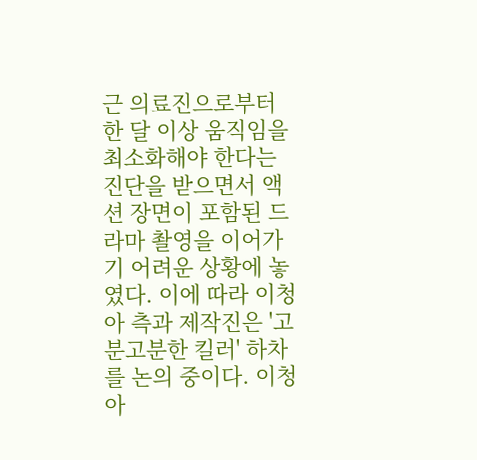근 의료진으로부터 한 달 이상 움직임을 최소화해야 한다는 진단을 받으면서 액션 장면이 포함된 드라마 촬영을 이어가기 어려운 상황에 놓였다. 이에 따라 이청아 측과 제작진은 '고분고분한 킬러' 하차를 논의 중이다. 이청아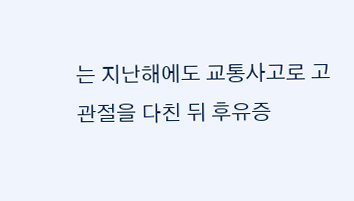는 지난해에도 교통사고로 고관절을 다친 뒤 후유증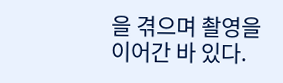을 겪으며 촬영을 이어간 바 있다.